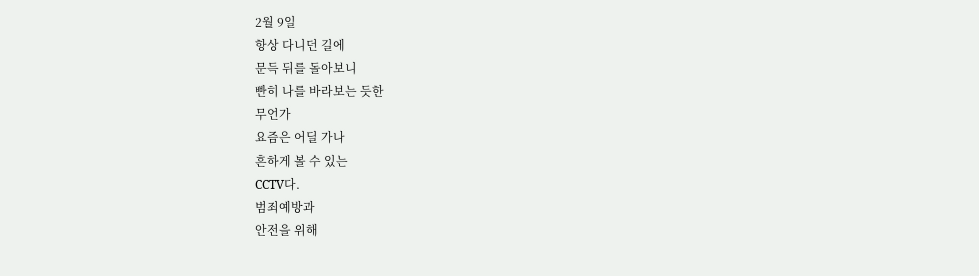2월 9일
항상 다니던 길에
문득 뒤를 돌아보니
빤히 나를 바라보는 듯한
무언가
요즘은 어딜 가나
흔하게 볼 수 있는
CCTV다.
범죄예방과
안전을 위해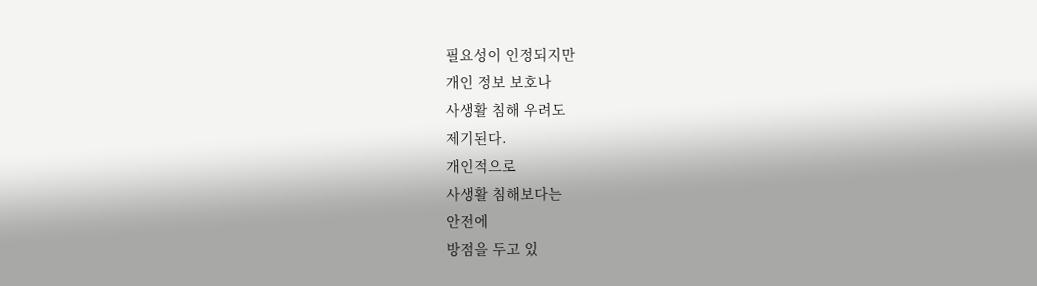필요성이 인정되지만
개인 정보 보호나
사생활 침해 우려도
제기된다.
개인적으로
사생활 침해보다는
안전에
방점을 두고 있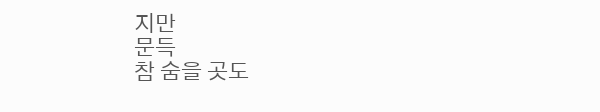지만
문득
참 숨을 곳도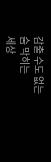감출 수도 없는
숨 막히는
세상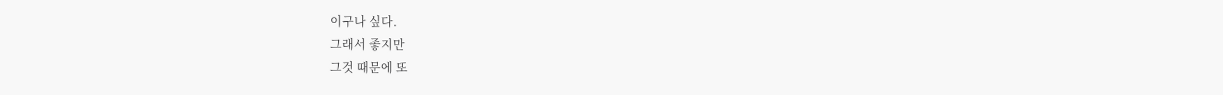이구나 싶다.
그래서 좋지만
그것 때문에 또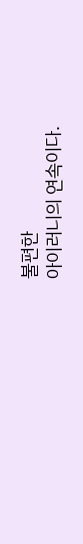불편한
아이러니의 연속이다.